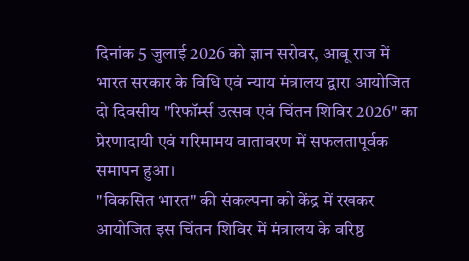दिनांक 5 जुलाई 2026 को ज्ञान सरोवर, आबू राज में भारत सरकार के विधि एवं न्याय मंत्रालय द्वारा आयोजित दो दिवसीय "रिफॉर्म्स उत्सव एवं चिंतन शिविर 2026" का प्रेरणादायी एवं गरिमामय वातावरण में सफलतापूर्वक समापन हुआ।
"विकसित भारत" की संकल्पना को केंद्र में रखकर आयोजित इस चिंतन शिविर में मंत्रालय के वरिष्ठ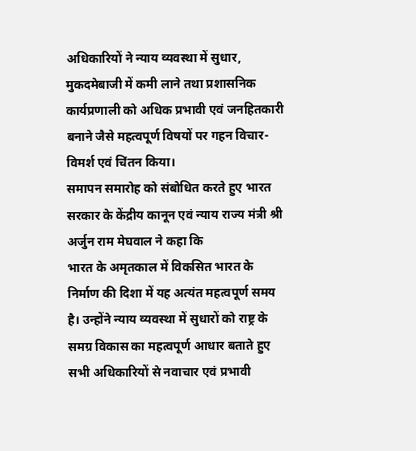अधिकारियों ने न्याय व्यवस्था में सुधार, मुकदमेबाजी में कमी लाने तथा प्रशासनिक कार्यप्रणाली को अधिक प्रभावी एवं जनहितकारी बनाने जैसे महत्वपूर्ण विषयों पर गहन विचार-विमर्श एवं चिंतन किया।
समापन समारोह को संबोधित करते हुए भारत सरकार के केंद्रीय कानून एवं न्याय राज्य मंत्री श्री अर्जुन राम मेघवाल ने कहा कि
भारत के अमृतकाल में विकसित भारत के निर्माण की दिशा में यह अत्यंत महत्वपूर्ण समय है। उन्होंने न्याय व्यवस्था में सुधारों को राष्ट्र के समग्र विकास का महत्वपूर्ण आधार बताते हुए सभी अधिकारियों से नवाचार एवं प्रभावी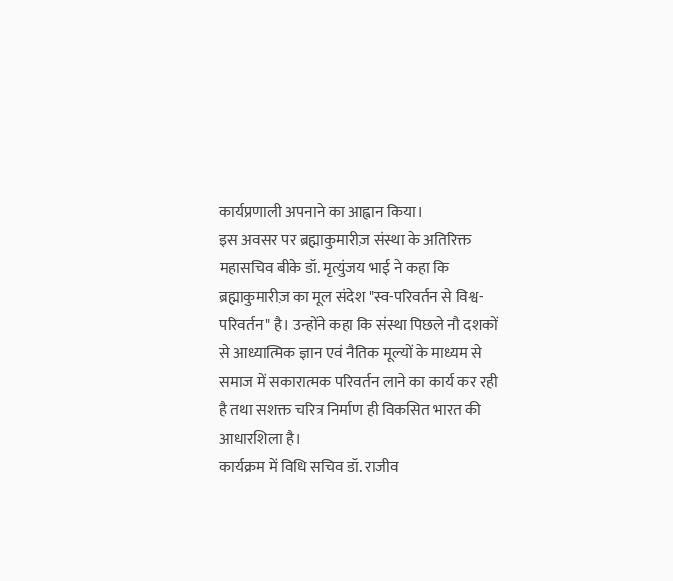कार्यप्रणाली अपनाने का आह्वान किया।
इस अवसर पर ब्रह्माकुमारीज़ संस्था के अतिरिक्त महासचिव बीके डॉ. मृत्युंजय भाई ने कहा कि
ब्रह्माकुमारीज़ का मूल संदेश "स्व-परिवर्तन से विश्व-परिवर्तन" है। उन्होंने कहा कि संस्था पिछले नौ दशकों से आध्यात्मिक ज्ञान एवं नैतिक मूल्यों के माध्यम से समाज में सकारात्मक परिवर्तन लाने का कार्य कर रही है तथा सशक्त चरित्र निर्माण ही विकसित भारत की आधारशिला है।
कार्यक्रम में विधि सचिव डॉ. राजीव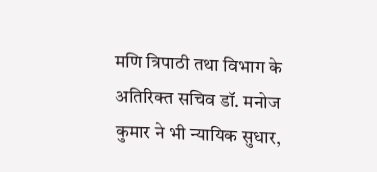मणि त्रिपाठी तथा विभाग के अतिरिक्त सचिव डॉ. मनोज कुमार ने भी न्यायिक सुधार,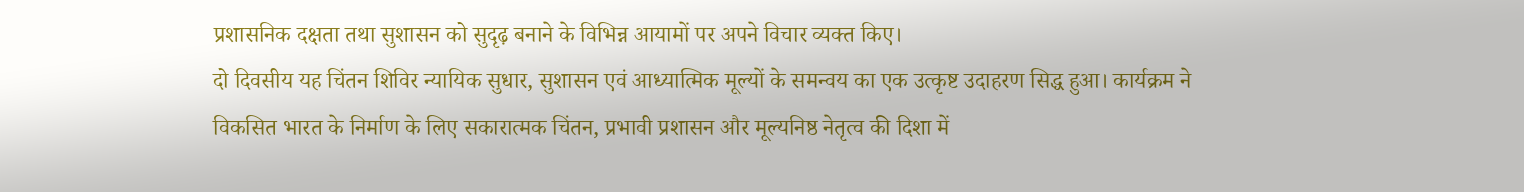प्रशासनिक दक्षता तथा सुशासन को सुदृढ़ बनाने के विभिन्न आयामों पर अपने विचार व्यक्त किए।
दो दिवसीय यह चिंतन शिविर न्यायिक सुधार, सुशासन एवं आध्यात्मिक मूल्यों के समन्वय का एक उत्कृष्ट उदाहरण सिद्ध हुआ। कार्यक्रम ने विकसित भारत के निर्माण के लिए सकारात्मक चिंतन, प्रभावी प्रशासन और मूल्यनिष्ठ नेतृत्व की दिशा में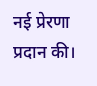नई प्रेरणा प्रदान की।